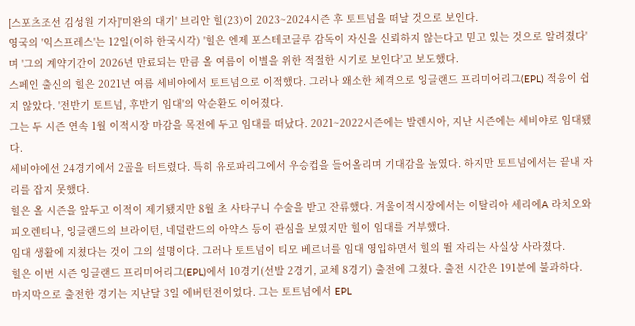[스포츠조선 김성원 기자]'미완의 대기' 브리안 힐(23)이 2023~2024시즌 후 토트넘을 떠날 것으로 보인다.
영국의 '익스프레스'는 12일(이하 한국시각) '힐은 엔제 포스테코글루 감독이 자신을 신뢰하지 않는다고 믿고 있는 것으로 알려졌다'며 '그의 계약기간이 2026년 만료되는 만큼 올 여름이 이별을 위한 적절한 시기로 보인다'고 보도했다.
스페인 출신의 힐은 2021년 여름 세비야에서 토트넘으로 이적했다. 그러나 왜소한 체격으로 잉글랜드 프리미어리그(EPL) 적응이 쉽지 않았다. '전반기 토트넘, 후반기 임대'의 악순환도 이어졌다.
그는 두 시즌 연속 1월 이적시장 마감을 목전에 두고 임대를 떠났다. 2021~2022시즌에는 발렌시아, 지난 시즌에는 세비야로 임대됐다.
세비야에선 24경기에서 2골을 터트렸다. 특히 유로파리그에서 우승컵을 들어올리며 기대감을 높였다. 하지만 토트넘에서는 끝내 자리를 잡지 못했다.
힐은 올 시즌을 앞두고 이적이 제기됐지만 8월 초 사타구니 수술을 받고 잔류했다. 겨울이적시장에서는 이탈리아 세리에A 라치오와 피오렌티나, 잉글랜드의 브라이턴, 네덜란드의 아약스 등이 관심을 보였지만 힐이 임대를 거부했다.
임대 생활에 지쳤다는 것이 그의 설명이다. 그러나 토트넘이 티모 베르너를 임대 영입하면서 힐의 뛸 자리는 사실상 사라졌다.
힐은 이번 시즌 잉글랜드 프리미어리그(EPL)에서 10경기(선발 2경기, 교체 8경기) 출전에 그쳤다. 출전 시간은 191분에 불과하다.
마지막으로 출전한 경기는 지난달 3일 에버턴전이었다. 그는 토트넘에서 EPL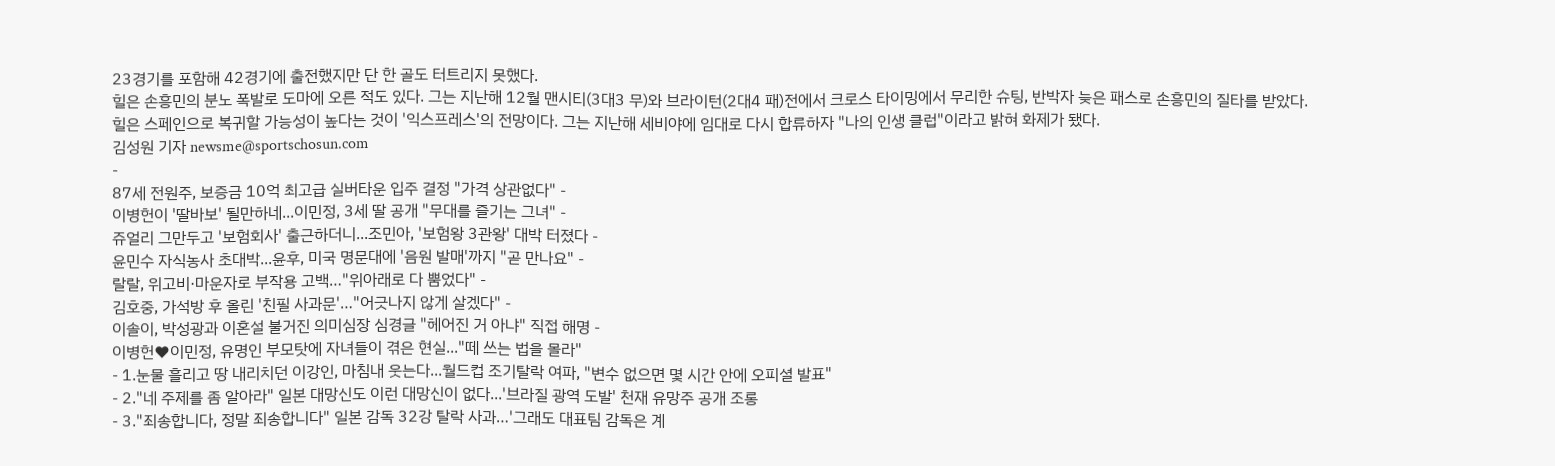23경기를 포함해 42경기에 출전했지만 단 한 골도 터트리지 못했다.
힐은 손흥민의 분노 폭발로 도마에 오른 적도 있다. 그는 지난해 12월 맨시티(3대3 무)와 브라이턴(2대4 패)전에서 크로스 타이밍에서 무리한 슈팅, 반박자 늦은 패스로 손흥민의 질타를 받았다.
힐은 스페인으로 복귀할 가능성이 높다는 것이 '익스프레스'의 전망이다. 그는 지난해 세비야에 임대로 다시 합류하자 "나의 인생 클럽"이라고 밝혀 화제가 됐다.
김성원 기자 newsme@sportschosun.com
-
87세 전원주, 보증금 10억 최고급 실버타운 입주 결정 "가격 상관없다" -
이병헌이 '딸바보' 될만하네...이민정, 3세 딸 공개 "무대를 즐기는 그녀" -
쥬얼리 그만두고 '보험회사' 출근하더니...조민아, '보험왕 3관왕' 대박 터졌다 -
윤민수 자식농사 초대박...윤후, 미국 명문대에 '음원 발매'까지 "곧 만나요" -
랄랄, 위고비·마운자로 부작용 고백…"위아래로 다 뿜었다" -
김호중, 가석방 후 올린 '친필 사과문'…"어긋나지 않게 살겠다" -
이솔이, 박성광과 이혼설 불거진 의미심장 심경글 "헤어진 거 아냐" 직접 해명 -
이병헌♥이민정, 유명인 부모탓에 자녀들이 겪은 현실..."떼 쓰는 법을 몰라"
- 1.눈물 흘리고 땅 내리치던 이강인, 마침내 웃는다...월드컵 조기탈락 여파, "변수 없으면 몇 시간 안에 오피셜 발표"
- 2."네 주제를 좀 알아라" 일본 대망신도 이런 대망신이 없다...'브라질 광역 도발' 천재 유망주 공개 조롱
- 3."죄송합니다, 정말 죄송합니다" 일본 감독 32강 탈락 사과…'그래도 대표팀 감독은 계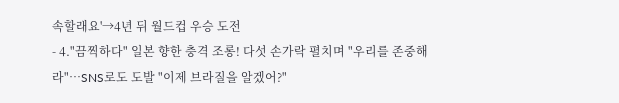속할래요'→4년 뒤 월드컵 우승 도전
- 4."끔찍하다" 일본 향한 충격 조롱! 다섯 손가락 펼치며 "우리를 존중해라"…SNS로도 도발 "이제 브라질을 알겠어?"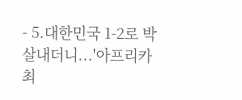- 5.대한민국 1-2로 박살내더니...'아프리카 최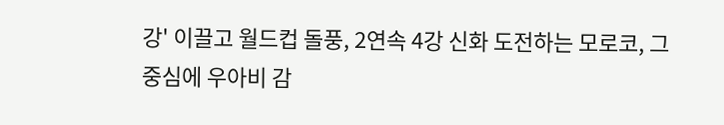강' 이끌고 월드컵 돌풍, 2연속 4강 신화 도전하는 모로코, 그 중심에 우아비 감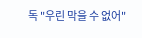독 "우린 막을 수 없어"